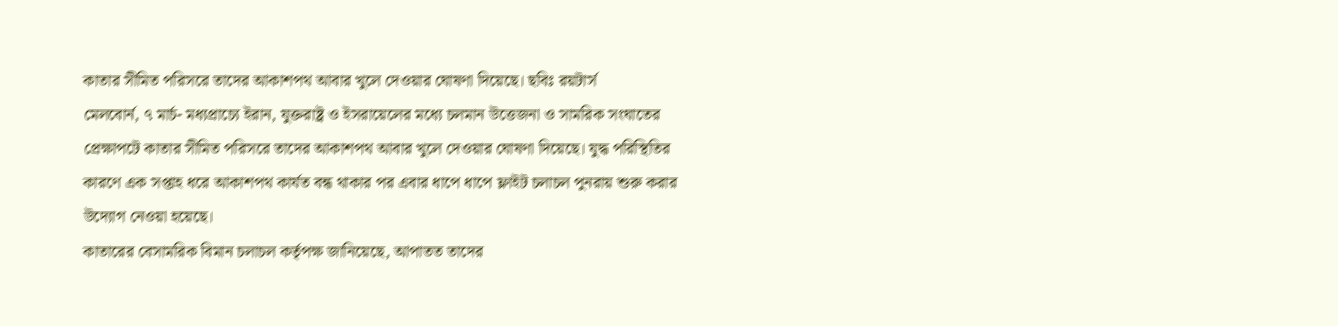কাতার সীমিত পরিসরে তাদের আকাশপথ আবার খুলে দেওয়ার ঘোষণা দিয়েছে। ছবিঃ রয়টার্স
মেলবোর্ন, ৭ মার্চ- মধ্যপ্রাচ্যে ইরান, যুক্তরাষ্ট্র ও ইসরায়েলের মধ্যে চলমান উত্তেজনা ও সামরিক সংঘাতের প্রেক্ষাপটে কাতার সীমিত পরিসরে তাদের আকাশপথ আবার খুলে দেওয়ার ঘোষণা দিয়েছে। যুদ্ধ পরিস্থিতির কারণে এক সপ্তাহ ধরে আকাশপথ কার্যত বন্ধ থাকার পর এবার ধাপে ধাপে ফ্লাইট চলাচল পুনরায় শুরু করার উদ্যোগ নেওয়া হয়েছে।
কাতারের বেসামরিক বিমান চলাচল কর্তৃপক্ষ জানিয়েছে, আপাতত তাদের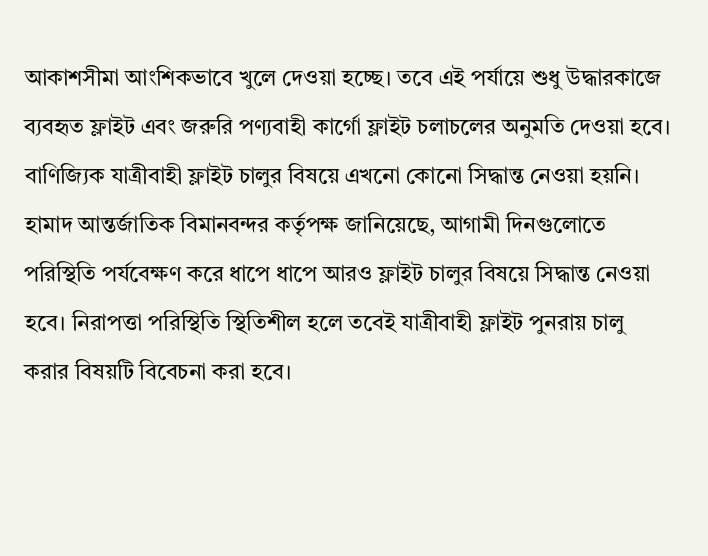আকাশসীমা আংশিকভাবে খুলে দেওয়া হচ্ছে। তবে এই পর্যায়ে শুধু উদ্ধারকাজে ব্যবহৃত ফ্লাইট এবং জরুরি পণ্যবাহী কার্গো ফ্লাইট চলাচলের অনুমতি দেওয়া হবে। বাণিজ্যিক যাত্রীবাহী ফ্লাইট চালুর বিষয়ে এখনো কোনো সিদ্ধান্ত নেওয়া হয়নি।
হামাদ আন্তর্জাতিক বিমানবন্দর কর্তৃপক্ষ জানিয়েছে, আগামী দিনগুলোতে পরিস্থিতি পর্যবেক্ষণ করে ধাপে ধাপে আরও ফ্লাইট চালুর বিষয়ে সিদ্ধান্ত নেওয়া হবে। নিরাপত্তা পরিস্থিতি স্থিতিশীল হলে তবেই যাত্রীবাহী ফ্লাইট পুনরায় চালু করার বিষয়টি বিবেচনা করা হবে।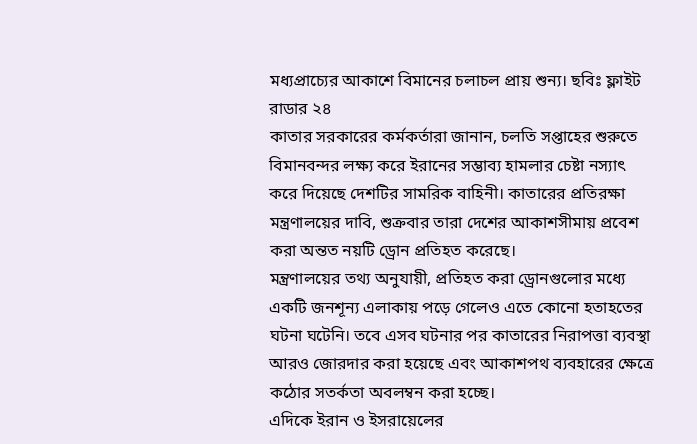মধ্যপ্রাচ্যের আকাশে বিমানের চলাচল প্রায় শুন্য। ছবিঃ ফ্লাইট রাডার ২৪
কাতার সরকারের কর্মকর্তারা জানান, চলতি সপ্তাহের শুরুতে বিমানবন্দর লক্ষ্য করে ইরানের সম্ভাব্য হামলার চেষ্টা নস্যাৎ করে দিয়েছে দেশটির সামরিক বাহিনী। কাতারের প্রতিরক্ষা মন্ত্রণালয়ের দাবি, শুক্রবার তারা দেশের আকাশসীমায় প্রবেশ করা অন্তত নয়টি ড্রোন প্রতিহত করেছে।
মন্ত্রণালয়ের তথ্য অনুযায়ী, প্রতিহত করা ড্রোনগুলোর মধ্যে একটি জনশূন্য এলাকায় পড়ে গেলেও এতে কোনো হতাহতের ঘটনা ঘটেনি। তবে এসব ঘটনার পর কাতারের নিরাপত্তা ব্যবস্থা আরও জোরদার করা হয়েছে এবং আকাশপথ ব্যবহারের ক্ষেত্রে কঠোর সতর্কতা অবলম্বন করা হচ্ছে।
এদিকে ইরান ও ইসরায়েলের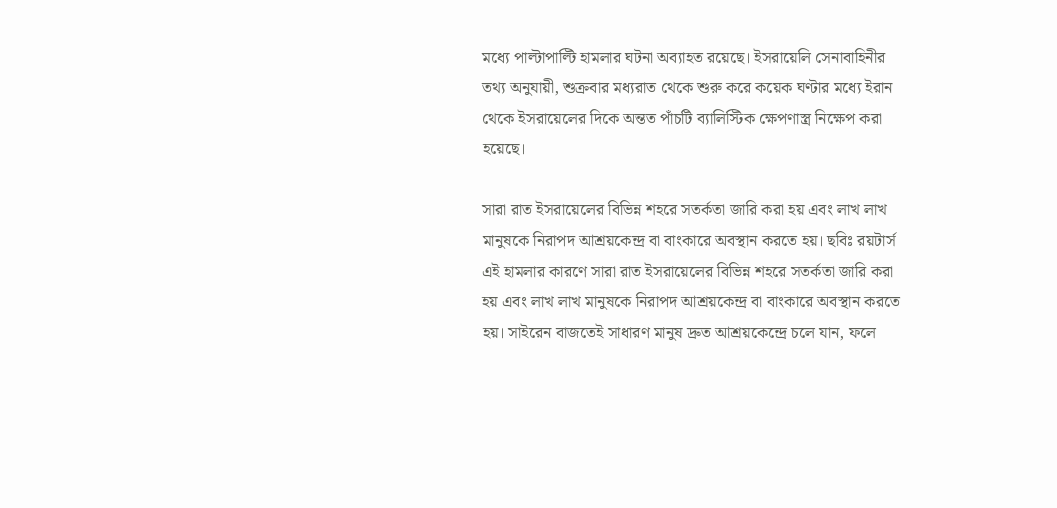মধ্যে পাল্টাপাল্টি হামলার ঘটনা অব্যাহত রয়েছে। ইসরায়েলি সেনাবাহিনীর তথ্য অনুযায়ী, শুক্রবার মধ্যরাত থেকে শুরু করে কয়েক ঘণ্টার মধ্যে ইরান থেকে ইসরায়েলের দিকে অন্তত পাঁচটি ব্যালিস্টিক ক্ষেপণাস্ত্র নিক্ষেপ করা হয়েছে।

সারা রাত ইসরায়েলের বিভিন্ন শহরে সতর্কতা জারি করা হয় এবং লাখ লাখ মানুষকে নিরাপদ আশ্রয়কেন্দ্র বা বাংকারে অবস্থান করতে হয়। ছবিঃ রয়টার্স
এই হামলার কারণে সারা রাত ইসরায়েলের বিভিন্ন শহরে সতর্কতা জারি করা হয় এবং লাখ লাখ মানুষকে নিরাপদ আশ্রয়কেন্দ্র বা বাংকারে অবস্থান করতে হয়। সাইরেন বাজতেই সাধারণ মানুষ দ্রুত আশ্রয়কেন্দ্রে চলে যান, ফলে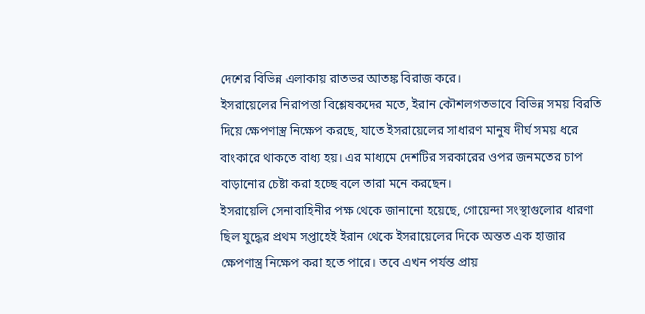দেশের বিভিন্ন এলাকায় রাতভর আতঙ্ক বিরাজ করে।
ইসরায়েলের নিরাপত্তা বিশ্লেষকদের মতে, ইরান কৌশলগতভাবে বিভিন্ন সময় বিরতি দিয়ে ক্ষেপণাস্ত্র নিক্ষেপ করছে, যাতে ইসরায়েলের সাধারণ মানুষ দীর্ঘ সময় ধরে বাংকারে থাকতে বাধ্য হয়। এর মাধ্যমে দেশটির সরকারের ওপর জনমতের চাপ বাড়ানোর চেষ্টা করা হচ্ছে বলে তারা মনে করছেন।
ইসরায়েলি সেনাবাহিনীর পক্ষ থেকে জানানো হয়েছে, গোয়েন্দা সংস্থাগুলোর ধারণা ছিল যুদ্ধের প্রথম সপ্তাহেই ইরান থেকে ইসরায়েলের দিকে অন্তত এক হাজার ক্ষেপণাস্ত্র নিক্ষেপ করা হতে পারে। তবে এখন পর্যন্ত প্রায়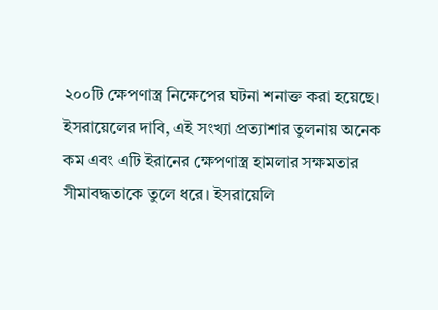২০০টি ক্ষেপণাস্ত্র নিক্ষেপের ঘটনা শনাক্ত করা হয়েছে।
ইসরায়েলের দাবি, এই সংখ্যা প্রত্যাশার তুলনায় অনেক কম এবং এটি ইরানের ক্ষেপণাস্ত্র হামলার সক্ষমতার সীমাবদ্ধতাকে তুলে ধরে। ইসরায়েলি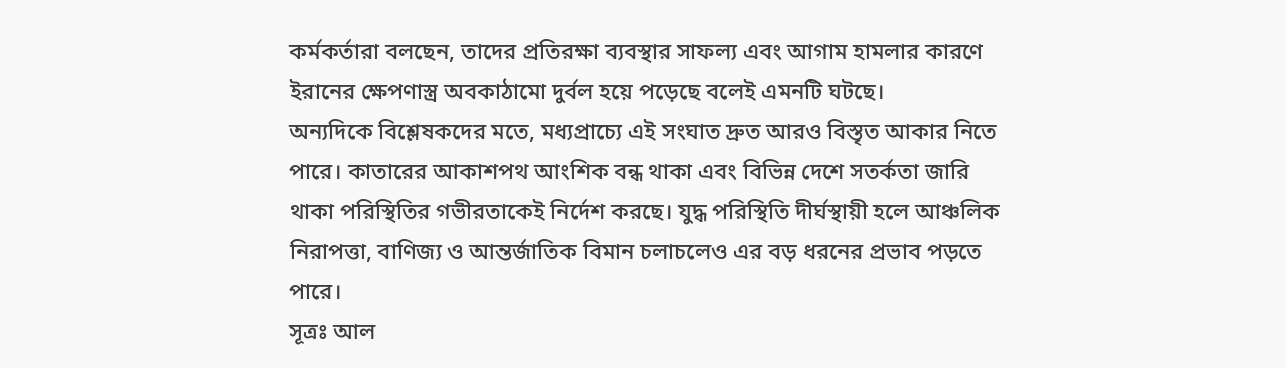কর্মকর্তারা বলছেন, তাদের প্রতিরক্ষা ব্যবস্থার সাফল্য এবং আগাম হামলার কারণে ইরানের ক্ষেপণাস্ত্র অবকাঠামো দুর্বল হয়ে পড়েছে বলেই এমনটি ঘটছে।
অন্যদিকে বিশ্লেষকদের মতে, মধ্যপ্রাচ্যে এই সংঘাত দ্রুত আরও বিস্তৃত আকার নিতে পারে। কাতারের আকাশপথ আংশিক বন্ধ থাকা এবং বিভিন্ন দেশে সতর্কতা জারি থাকা পরিস্থিতির গভীরতাকেই নির্দেশ করছে। যুদ্ধ পরিস্থিতি দীর্ঘস্থায়ী হলে আঞ্চলিক নিরাপত্তা, বাণিজ্য ও আন্তর্জাতিক বিমান চলাচলেও এর বড় ধরনের প্রভাব পড়তে পারে।
সূত্রঃ আল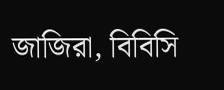জাজিরা, বিবিসি